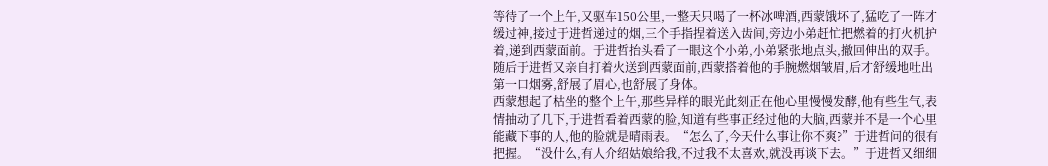等待了一个上午,又驱车150公里,一整天只喝了一杯冰啤酒,西蒙饿坏了,猛吃了一阵才缓过神,接过于进哲递过的烟,三个手指捏着送入齿间,旁边小弟赶忙把燃着的打火机护着,递到西蒙面前。于进哲抬头看了一眼这个小弟,小弟紧张地点头,撤回伸出的双手。随后于进哲又亲自打着火送到西蒙面前,西蒙搭着他的手腕燃烟皱眉,后才舒缓地吐出第一口烟雾,舒展了眉心,也舒展了身体。
西蒙想起了枯坐的整个上午,那些异样的眼光此刻正在他心里慢慢发酵,他有些生气,表情抽动了几下,于进哲看着西蒙的脸,知道有些事正经过他的大脑,西蒙并不是一个心里能藏下事的人,他的脸就是晴雨表。“怎么了,今天什么事让你不爽?”于进哲问的很有把握。“没什么,有人介绍姑娘给我,不过我不太喜欢,就没再谈下去。”于进哲又细细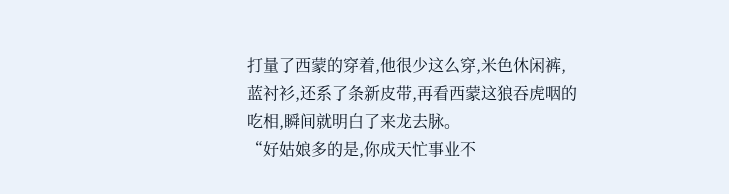打量了西蒙的穿着,他很少这么穿,米色休闲裤,蓝衬衫,还系了条新皮带,再看西蒙这狼吞虎咽的吃相,瞬间就明白了来龙去脉。
“好姑娘多的是,你成天忙事业不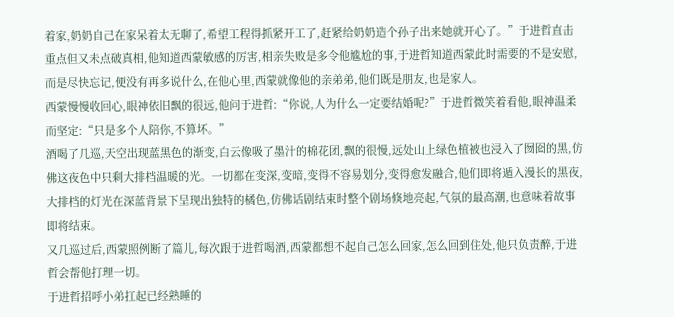着家,奶奶自己在家呆着太无聊了,希望工程得抓紧开工了,赶紧给奶奶造个孙子出来她就开心了。”于进哲直击重点但又未点破真相,他知道西蒙敏感的厉害,相亲失败是多令他尴尬的事,于进哲知道西蒙此时需要的不是安慰,而是尽快忘记,便没有再多说什么,在他心里,西蒙就像他的亲弟弟,他们既是朋友,也是家人。
西蒙慢慢收回心,眼神依旧飘的很远,他问于进哲:“你说,人为什么一定要结婚呢?”于进哲微笑着看他,眼神温柔而坚定:“只是多个人陪你,不算坏。”
酒喝了几巡,天空出现蓝黑色的渐变,白云像吸了墨汁的棉花团,飘的很慢,远处山上绿色植被也浸入了囫囵的黑,仿佛这夜色中只剩大排档温暖的光。一切都在变深,变暗,变得不容易划分,变得愈发融合,他们即将遁入漫长的黑夜,大排档的灯光在深蓝背景下呈现出独特的橘色,仿佛话剧结束时整个剧场倏地亮起,气氛的最高潮,也意味着故事即将结束。
又几巡过后,西蒙照例断了篇儿,每次跟于进哲喝酒,西蒙都想不起自己怎么回家,怎么回到住处,他只负责醉,于进哲会帮他打理一切。
于进哲招呼小弟扛起已经熟睡的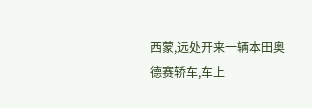西蒙,远处开来一辆本田奥德赛轿车,车上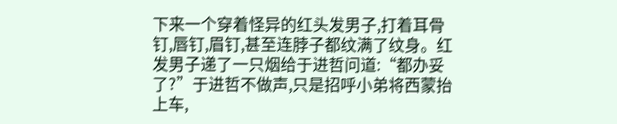下来一个穿着怪异的红头发男子,打着耳骨钉,唇钉,眉钉,甚至连脖子都纹满了纹身。红发男子递了一只烟给于进哲问道:“都办妥了?”于进哲不做声,只是招呼小弟将西蒙抬上车,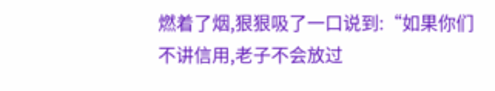燃着了烟,狠狠吸了一口说到:“如果你们不讲信用,老子不会放过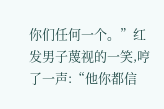你们任何一个。”红发男子蔑视的一笑,哼了一声:“他你都信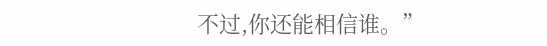不过,你还能相信谁。”